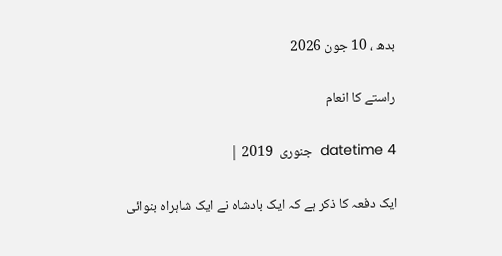بدھ ، 10 جون 2026

راستے کا انعام

datetime 4  جنوری  2019 |

ایک دفعہ کا ذکر ہے کہ ایک بادشاہ نے ایک شاہراہ بنوائی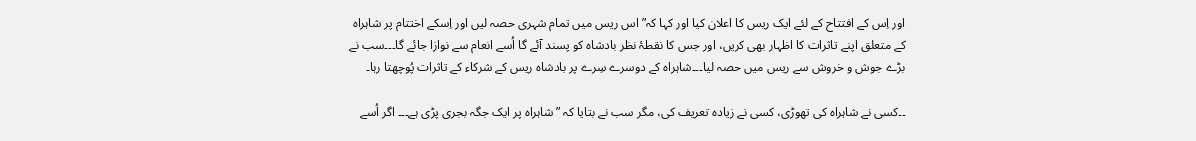اور اِس کے افتتاح کے لئے ایک ریس کا اعلان کیا اور کہا کہ” اس ریس میں تمام شہری حصہ لیں اور اِسکے اختتام پر شاہراہ کے متعلق اپنے تاثرات کا اظہار بھی کریں، اور جس کا نقطۂ نظر بادشاہ کو پسند آئے گا اُسے انعام سے نوازا جائے گا۔۔۔سب نے بڑے جوش و خروش سے ریس میں حصہ لیا۔۔۔شاہراہ کے دوسرے سِرے پر بادشاہ ریس کے شرکاء کے تاثرات پُوچھتا رہا۔

۔۔کسی نے شاہراہ کی تھوڑی، کسی نے زیادہ تعریف کی، مگر سب نے بتایا کہ ” شاہراہ پر ایک جگہ بجری پڑی ہے۔۔۔ اگر اُسے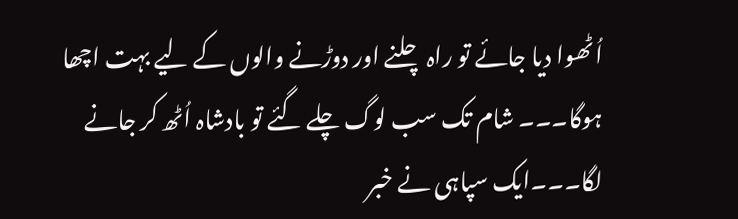اُٹھوا دیا جائے تو راہ چلنے اور دوڑنے والوں کے لیے بہت اچھا ہوگا۔۔۔ شام تک سب لوگ چلے گئے تو بادشاہ اُٹھ کر جانے لگا۔۔۔ایک سپاہی نے خبر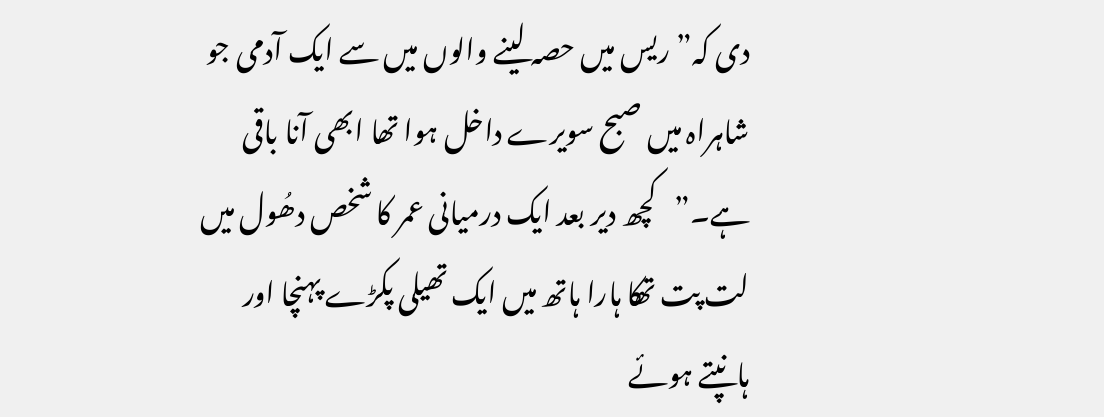دی کہ” ریس میں حصہ لینے والوں میں سے ایک آدمی جو شاہراہ میں صبح سویرے داخل ہوا تھا ابھی آنا باقی ہے۔”کچھ دیر بعد ایک درمیانی عمر کا شخص دھُول میں لت پت تھکا ہارا ہاتھ میں ایک تھیلی پکڑے پہنچا اور ہانپتے ہوئے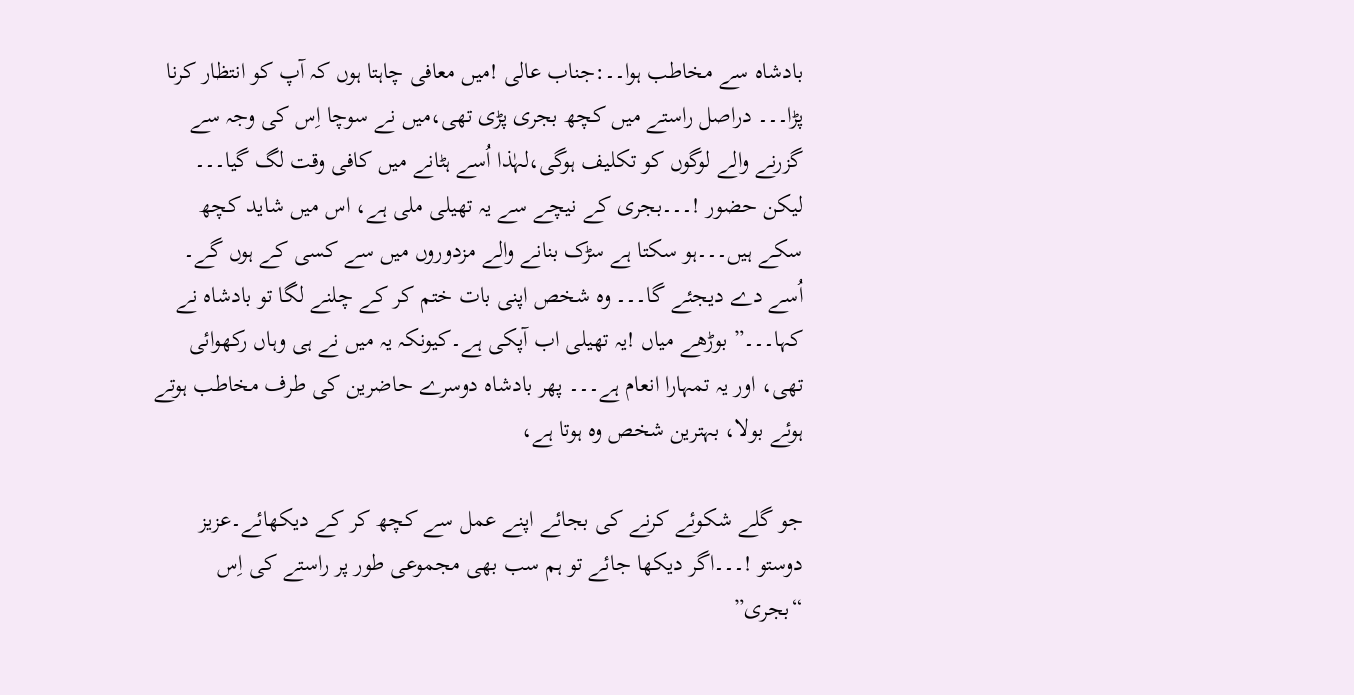بادشاہ سے مخاطب ہوا۔۔:جناب عالی !میں معافی چاہتا ہوں کہ آپ کو انتظار کرنا پڑا۔۔۔ دراصل راستے میں کچھ بجری پڑی تھی،میں نے سوچا اِس کی وجہ سے گزرنے والے لوگوں کو تکلیف ہوگی،لہٰذا اُسے ہٹانے میں کافی وقت لگ گیا۔۔۔ لیکن حضور !۔۔۔بجری کے نیچے سے یہ تھیلی ملی ہے، اس میں شاید کچھ سکے ہیں۔۔۔ہو سکتا ہے سڑک بنانے والے مزدوروں میں سے کسی کے ہوں گے۔ اُسے دے دیجئے گا۔۔۔ وہ شخص اپنی بات ختم کر کے چلنے لگا تو بادشاہ نے کہا۔۔۔” بوڑھے میاں !یہ تھیلی اب آپکی ہے۔کیونکہ یہ میں نے ہی وہاں رکھوائی تھی، اور یہ تمہارا انعام ہے۔۔۔ پھر بادشاہ دوسرے حاضرین کی طرف مخاطب ہوتے ہوئے بولا، بہترین شخص وہ ہوتا ہے،

جو گلے شکوئے کرنے کی بجائے اپنے عمل سے کچھ کر کے دیکھائے۔عزیز دوستو !۔۔۔اگر دیکھا جائے تو ہم سب بھی مجموعی طور پر راستے کی اِس “بجری”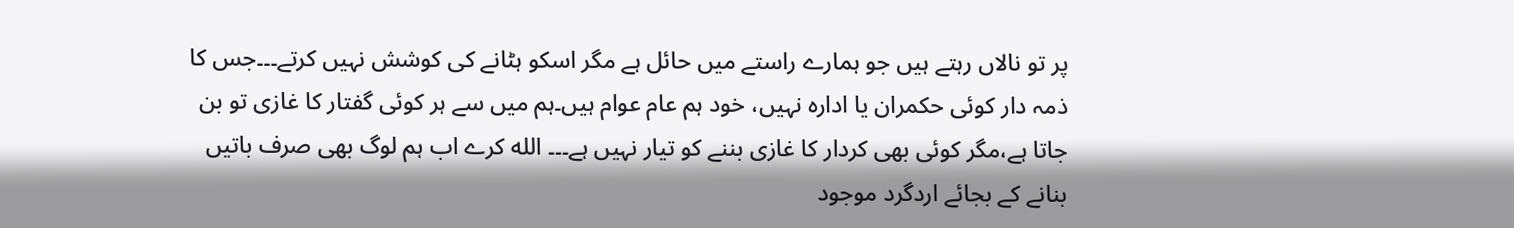پر تو نالاں رہتے ہیں جو ہمارے راستے میں حائل ہے مگر اسکو ہٹانے کی کوشش نہیں کرتے۔۔۔جس کا ذمہ دار کوئی حکمران یا ادارہ نہیں، خود ہم عام عوام ہیں۔ہم میں سے ہر کوئی گفتار کا غازی تو بن جاتا ہے،مگر کوئی بھی کردار کا غازی بننے کو تیار نہیں ہے۔۔۔ الله کرے اب ہم لوگ بھی صرف باتیں بنانے کے بجائے اردگرد موجود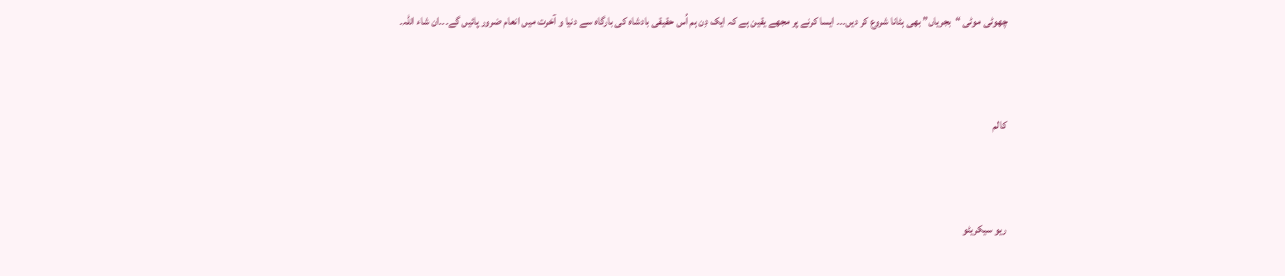چھوٹی موٹی “بجریاں” بھی ہٹانا شروع کر دیں۔۔۔ ایسا کرنے پر مجھے یقین ہے کہ ایک دِن ہم اُس حقیقی بادشاہ کی بارگاہ سے دنیا و آخرت میں انعام ضرور پائیں گے۔۔۔ان شاء اللہ۔



کالم



ریو سیکریٹو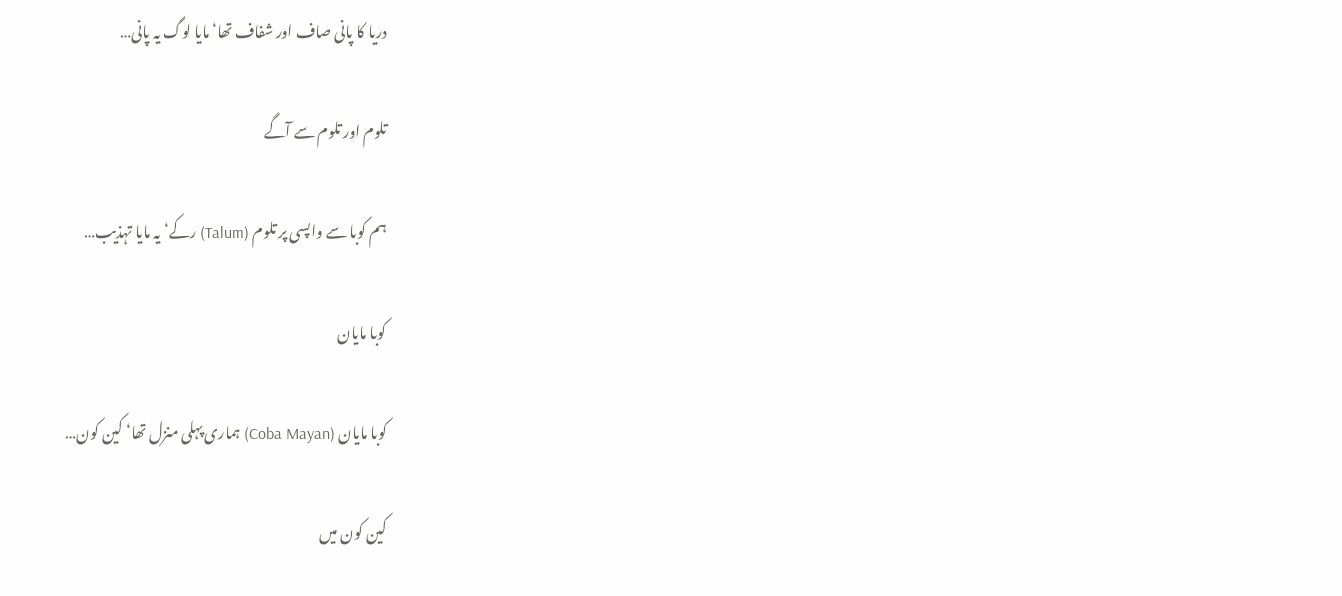دریا کا پانی صاف اور شفاف تھا‘ مایا لوگ یہ پانی…

تلوم اور تلوم سے آگے

ہم کوبا سے واپسی پر تلوم (Talum) رکے‘ یہ مایا تہذیب…

کوبا مایان

کوبا مایان (Coba Mayan) ہماری پہلی منزل تھا‘ کین کون…

کین کون میں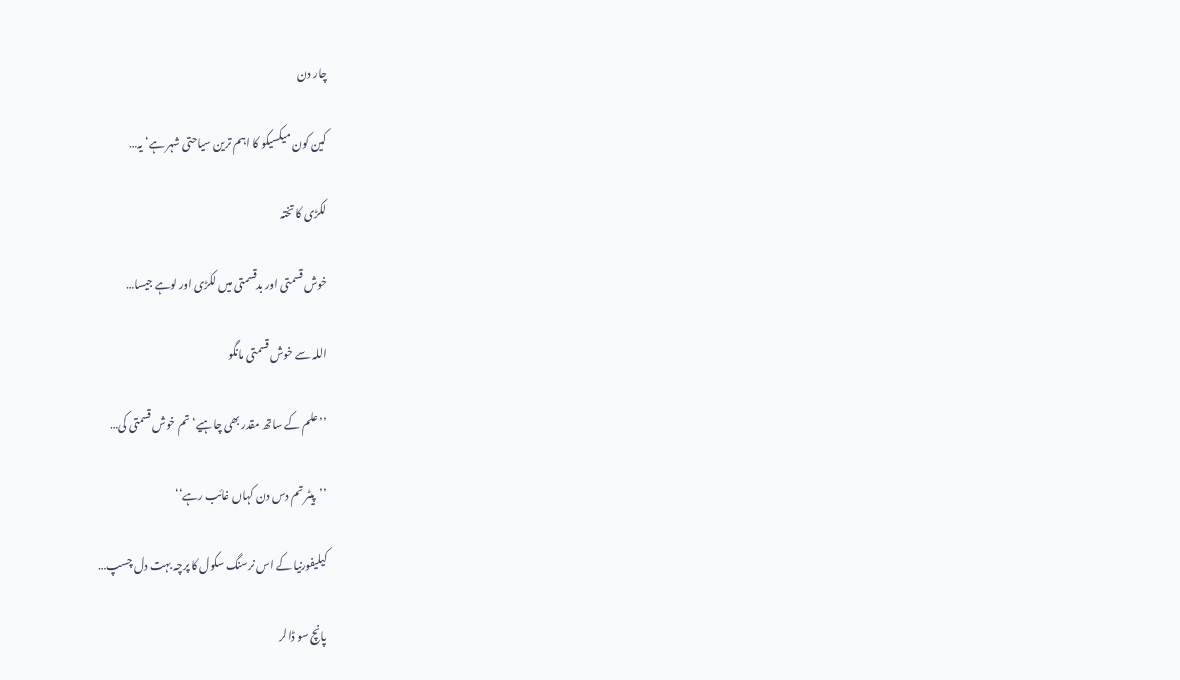چار دن

کین کون میکسیکو کا اہم ترین سیاحتی شہر ہے‘ یہ…

لکڑی کا تختہ

خوش قسمتی اور بدقسمتی میں لکڑی اور لوہے جیسا…

اللہ سے خوش قسمتی مانگو

’’علم کے ساتھ مقدر بھی چاہیے‘ تم خوش قسمتی کی…

’’پیٹر تم دس دن کہاں غائب رہے‘‘

کیلیفورنیا کے اس نرسنگ سکول کا پرچہ بہت دل چسپ…

پانچ سو ڈالر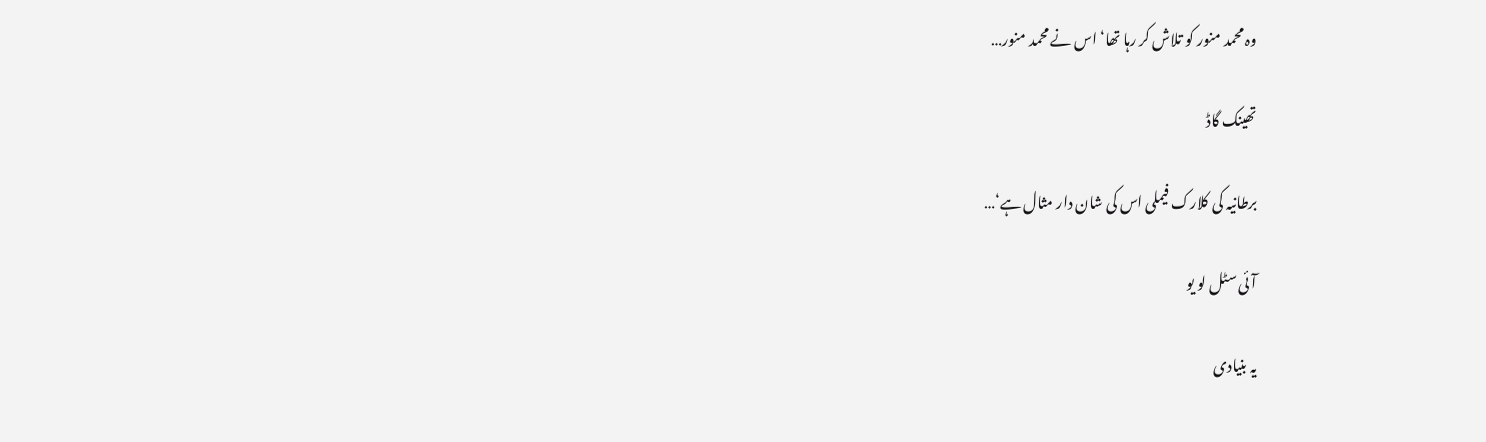وہ محمد منور کو تلاش کر رہا تھا‘ اس نے محمد منور…

تھینک گاڈ

برطانیہ کی کلارک فیملی اس کی شان دار مثال ہے‘…

آئی سٹل لو یو

یہ بنیادی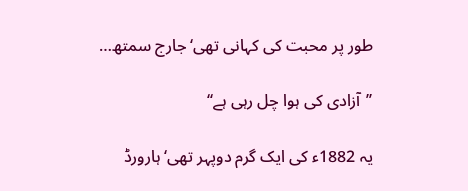طور پر محبت کی کہانی تھی‘ جارج سمتھ…

’’آزادی کی ہوا چل رہی ہے‘‘

یہ 1882ء کی ایک گرم دوپہر تھی‘ ہارورڈ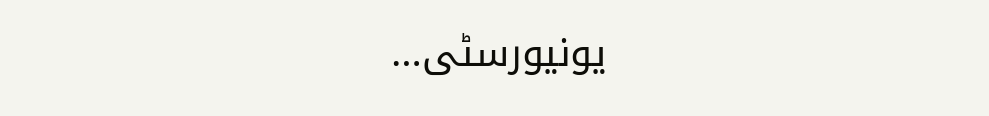یونیورسٹی…